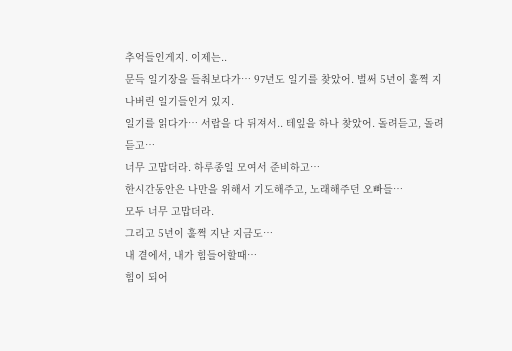추억들인게지. 이제는..
문득 일기장을 들춰보다가… 97년도 일기를 찾았어. 벌써 5년이 훌쩍 지나버린 일기들인거 있지.
일기를 읽다가… 서랍을 다 뒤져서.. 테잎을 하나 찾았어. 돌려듣고, 돌려듣고…
너무 고맙더라. 하루종일 모여서 준비하고…
한시간동안은 나만을 위해서 기도해주고, 노래해주던 오빠들…
모두 너무 고맙더라.
그리고 5년이 훌쩍 지난 지금도…
내 곁에서, 내가 힘들어할때…
힘이 되어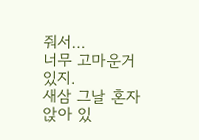줘서…
너무 고마운거 있지.
새삼 그날 혼자 앉아 있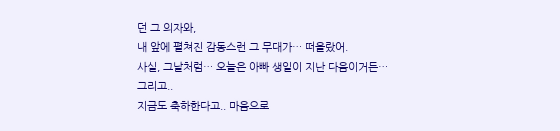던 그 의자와,
내 앞에 펼쳐진 감동스런 그 무대가… 떠올랐어.
사실, 그날처럼… 오늘은 아빠 생일이 지난 다음이거든…
그리고..
지금도 축하한다고.. 마음으로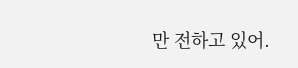만 전하고 있어.